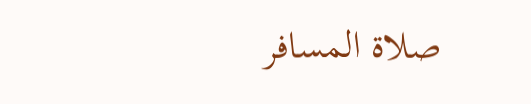صلاة المسافر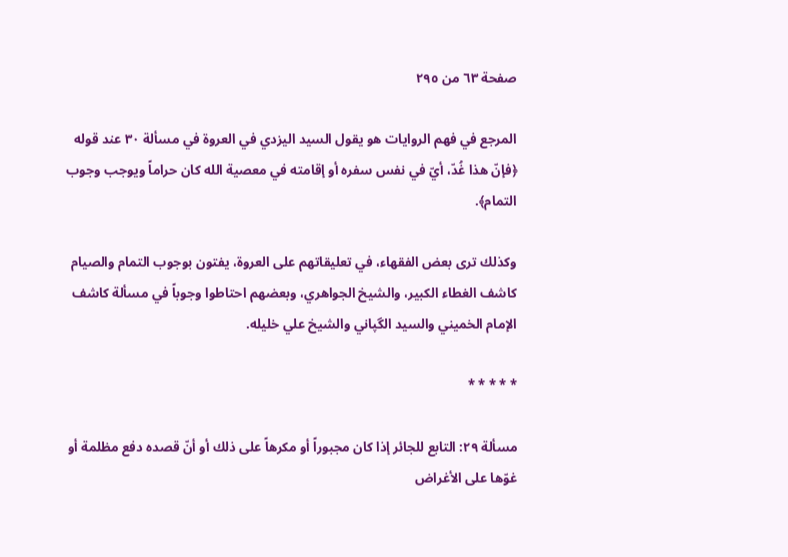صفحة ٦٣ من ٢٩٥

المرجع في فهم الروايات هو يقول السيد اليزدي في العروة في مسألة ٣٠ عند قوله ﴿فإنّ هذا غُدّ، أيّ في نفس سفره أو إقامته في معصية الله كان حراماً ويوجب وجوب التمام﴾.

وكذلك ترى بعض الفقهاء، في تعليقاتهم على العروة، يفتون بوجوب التمام والصيام كاشف الغطاء الكبير، والشيخ الجواهري، وبعضهم احتاطوا وجوباً في مسألة كاشف الإمام الخميني والسيد الگپاني والشيخ علي خليله.

* * * * *

مسألة ٢٩: التابع للجائر إذا كان مجبوراً أو مكرهاً على ذلك أو أنّ قصده دفع مظلمة أو غوّها على الأغراض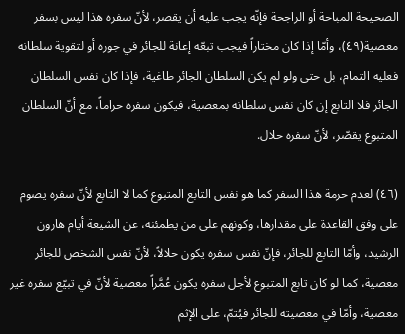الصحيحة المباحة أو الراجحة فإنّه يجب عليه أن يقصر، لأنّ سفره هذا ليس بسفر معصية(٤٩)، وأمّا إذا كان مختاراً فيجب تبعّه إعانة للجائر في جوره أو لتقوية سلطانه فعليه التمام، بل حتى ولو لم يكن السلطان الجائر طاغية، فإذا كان نفس السلطان الجائر فلا التابع إن كان نفس سلطانه بمعصية، فيكون سفره حراماً، مع أنّ السلطان المتبوع يقصّر، لأنّ سفره حلال.

(٤٦) لعدم حرمة هذا السفر كما هو نفس التابع المتبوع كما لا التابع لأنّ سفره يصوم على وفق القاعدة على مقدارها، وكونهم على من يطمئنه، عن الشيعة أيام هارون الرشيد، وأمّا التابع للجائر، فإنّ نفس سفره يكون حلالاً، لأنّ نفس الشخص للجائر معصية، كما لو كان تابع المتبوع لأجل سفره يكون عُمَّراً معصية لأنّ في تبيّع سفره غير معصية، وأمّا في معصيته للجائر فيُتمّ، على الإثم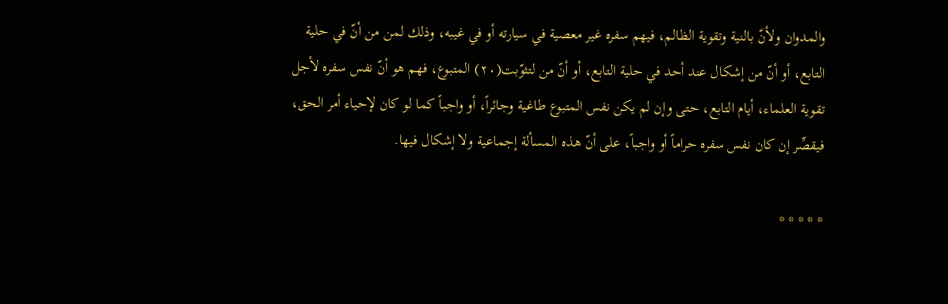والمدوان ولأنّ بالنية وتقوية الظالم، فيهم سفره غير معصية في سيارته أو في غيبه، وذلك لمن من أنّ في حلية التابع، أو أنّ من إشكال عند أحد في حلية التابع، أو أنّ من لتثوّبت(٢٠) المتبوع، فهم هو أنّ نفس سفره لأجل تقوية العلماء، أيام التابع، حتى وإن لم يكن نفس المتبوع طاغية وجائراً، أو واجباً كما لو كان لإحياء أمر الحق، فيقصِّر إن كان نفس سفره حراماً أو واجباً، على أنّ هذه المسألة إجماعية ولا إشكال فيها.

* * * * *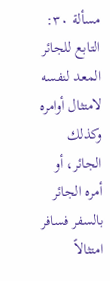مسألة ٣٠: التابع للجائر المعد لنفسه لامتثال أوامره وكذلك الجائر، أو أمره الجائر بالسفر فسافر امتثالاً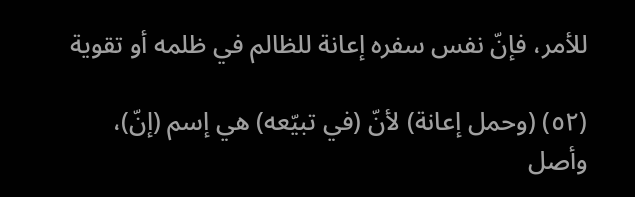للأمر، فإنّ نفس سفره إعانة للظالم في ظلمه أو تقوية

(٥٢) (وحمل إعانة) لأنّ (في تبيّعه) هي إسم (إنّ)، وأصل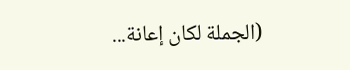(الجملة لكان إعانة...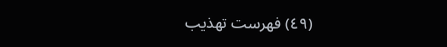(٤٩) فهرست تهذيب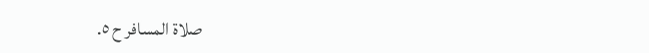صلاة المسافر ح ٥.